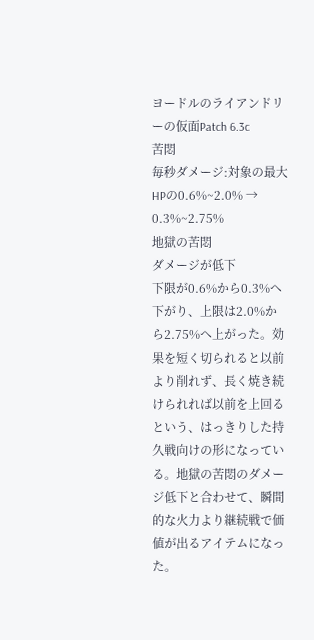ヨードルのライアンドリーの仮面Patch 6.3c
苦悶
毎秒ダメージ:対象の最大HPの0.6%~2.0% → 0.3%~2.75%
地獄の苦悶
ダメージが低下
下限が0.6%から0.3%へ下がり、上限は2.0%から2.75%へ上がった。効果を短く切られると以前より削れず、長く焼き続けられれば以前を上回るという、はっきりした持久戦向けの形になっている。地獄の苦悶のダメージ低下と合わせて、瞬間的な火力より継続戦で価値が出るアイテムになった。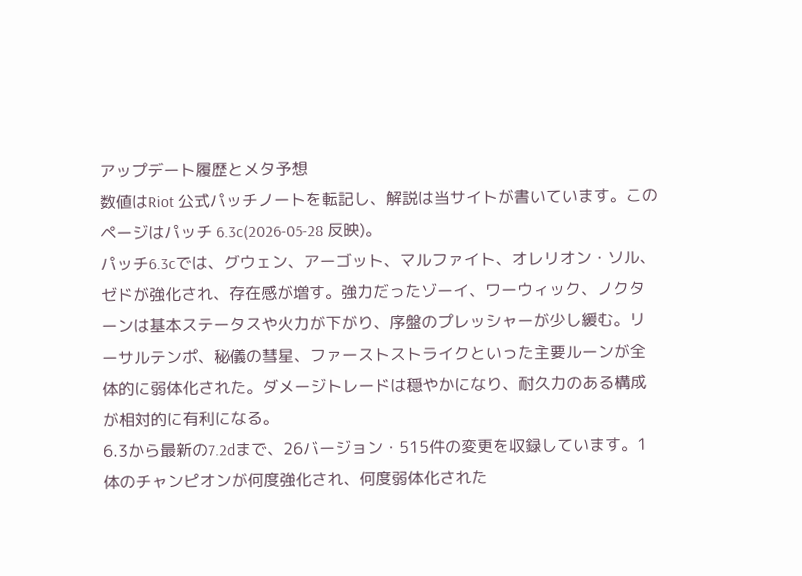アップデート履歴とメタ予想
数値はRiot 公式パッチノートを転記し、解説は当サイトが書いています。このページはパッチ 6.3c(2026-05-28 反映)。
パッチ6.3cでは、グウェン、アーゴット、マルファイト、オレリオン・ソル、ゼドが強化され、存在感が増す。強力だったゾーイ、ワーウィック、ノクターンは基本ステータスや火力が下がり、序盤のプレッシャーが少し緩む。リーサルテンポ、秘儀の彗星、ファーストストライクといった主要ルーンが全体的に弱体化された。ダメージトレードは穏やかになり、耐久力のある構成が相対的に有利になる。
6.3から最新の7.2dまで、26バージョン・515件の変更を収録しています。1体のチャンピオンが何度強化され、何度弱体化された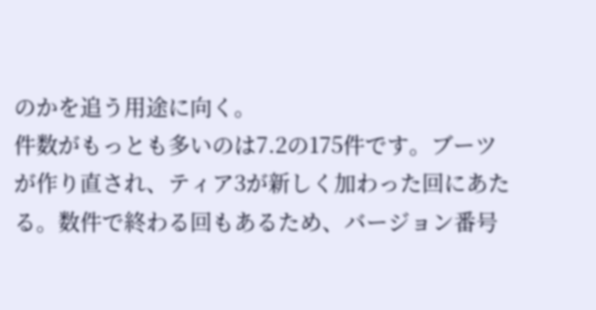のかを追う用途に向く。
件数がもっとも多いのは7.2の175件です。ブーツが作り直され、ティア3が新しく加わった回にあたる。数件で終わる回もあるため、バージョン番号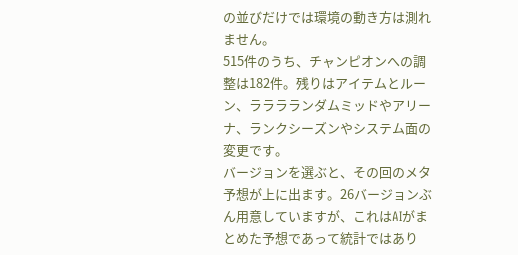の並びだけでは環境の動き方は測れません。
515件のうち、チャンピオンへの調整は182件。残りはアイテムとルーン、ラララランダムミッドやアリーナ、ランクシーズンやシステム面の変更です。
バージョンを選ぶと、その回のメタ予想が上に出ます。26バージョンぶん用意していますが、これはAIがまとめた予想であって統計ではあり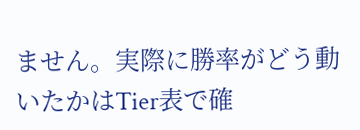ません。実際に勝率がどう動いたかはTier表で確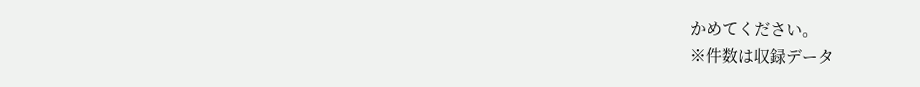かめてください。
※件数は収録データ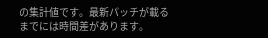の集計値です。最新パッチが載るまでには時間差があります。